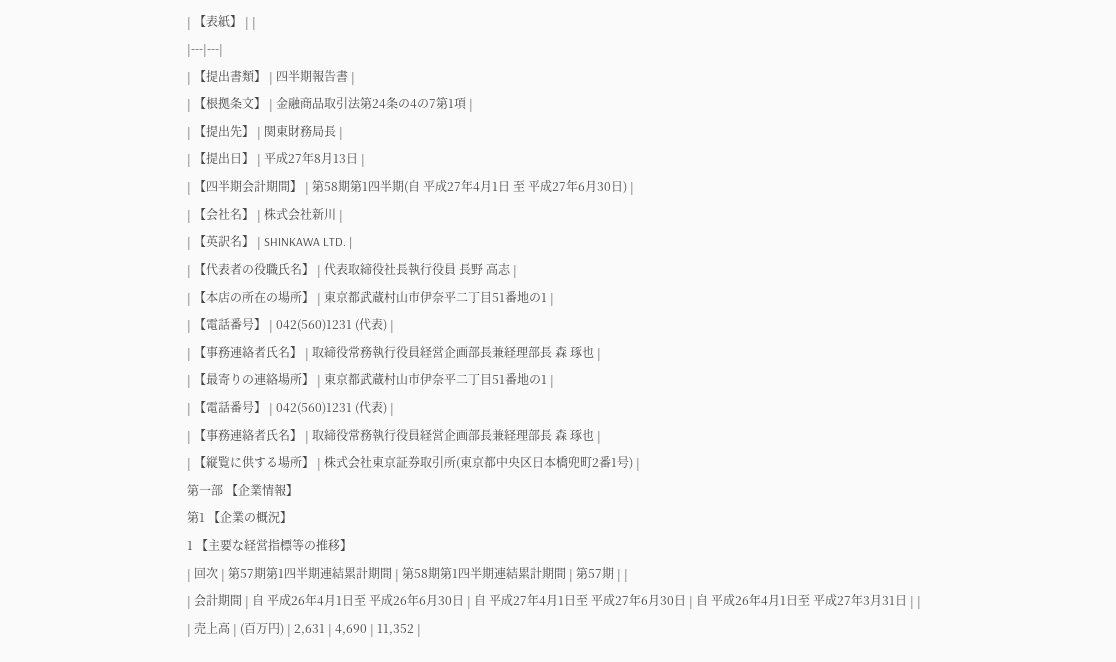| 【表紙】 | |
|---|---|
| 【提出書類】 | 四半期報告書 |
| 【根拠条文】 | 金融商品取引法第24条の4の7第1項 |
| 【提出先】 | 関東財務局長 |
| 【提出日】 | 平成27年8月13日 |
| 【四半期会計期間】 | 第58期第1四半期(自 平成27年4月1日 至 平成27年6月30日) |
| 【会社名】 | 株式会社新川 |
| 【英訳名】 | SHINKAWA LTD. |
| 【代表者の役職氏名】 | 代表取締役社長執行役員 長野 高志 |
| 【本店の所在の場所】 | 東京都武蔵村山市伊奈平二丁目51番地の1 |
| 【電話番号】 | 042(560)1231 (代表) |
| 【事務連絡者氏名】 | 取締役常務執行役員経営企画部長兼経理部長 森 琢也 |
| 【最寄りの連絡場所】 | 東京都武蔵村山市伊奈平二丁目51番地の1 |
| 【電話番号】 | 042(560)1231 (代表) |
| 【事務連絡者氏名】 | 取締役常務執行役員経営企画部長兼経理部長 森 琢也 |
| 【縦覧に供する場所】 | 株式会社東京証券取引所(東京都中央区日本橋兜町2番1号) |
第一部 【企業情報】
第1 【企業の概況】
1 【主要な経営指標等の推移】
| 回次 | 第57期第1四半期連結累計期間 | 第58期第1四半期連結累計期間 | 第57期 | |
| 会計期間 | 自 平成26年4月1日至 平成26年6月30日 | 自 平成27年4月1日至 平成27年6月30日 | 自 平成26年4月1日至 平成27年3月31日 | |
| 売上高 | (百万円) | 2,631 | 4,690 | 11,352 |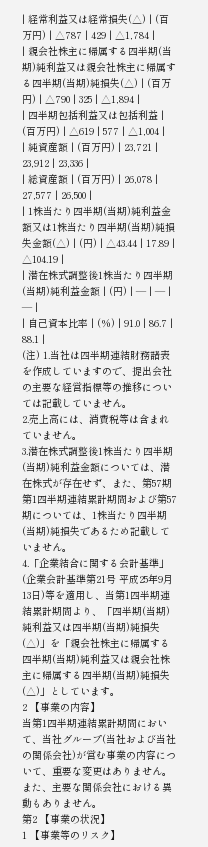| 経常利益又は経常損失(△) | (百万円) | △787 | 429 | △1,784 |
| 親会社株主に帰属する四半期(当期)純利益又は親会社株主に帰属する四半期(当期)純損失(△) | (百万円) | △790 | 325 | △1,894 |
| 四半期包括利益又は包括利益 | (百万円) | △619 | 577 | △1,004 |
| 純資産額 | (百万円) | 23,721 | 23,912 | 23,336 |
| 総資産額 | (百万円) | 26,078 | 27,577 | 26,500 |
| 1株当たり四半期(当期)純利益金額又は1株当たり四半期(当期)純損失金額(△) | (円) | △43.44 | 17.89 | △104.19 |
| 潜在株式調整後1株当たり四半期(当期)純利益金額 | (円) | ― | ― | ― |
| 自己資本比率 | (%) | 91.0 | 86.7 | 88.1 |
(注) 1.当社は四半期連結財務諸表を作成していますので、提出会社の主要な経営指標等の推移については記載していません。
2.売上高には、消費税等は含まれていません。
3.潜在株式調整後1株当たり四半期(当期)純利益金額については、潜在株式が存在せず、また、第57期第1四半期連結累計期間および第57期については、1株当たり四半期(当期)純損失であるため記載していません。
4.「企業結合に関する会計基準」(企業会計基準第21号 平成25年9月13日)等を適用し、当第1四半期連結累計期間より、「四半期(当期)純利益又は四半期(当期)純損失(△)」を「親会社株主に帰属する四半期(当期)純利益又は親会社株主に帰属する四半期(当期)純損失(△)」としています。
2 【事業の内容】
当第1四半期連結累計期間において、当社グループ(当社および当社の関係会社)が営む事業の内容について、重要な変更はありません。また、主要な関係会社における異動もありません。
第2 【事業の状況】
1 【事業等のリスク】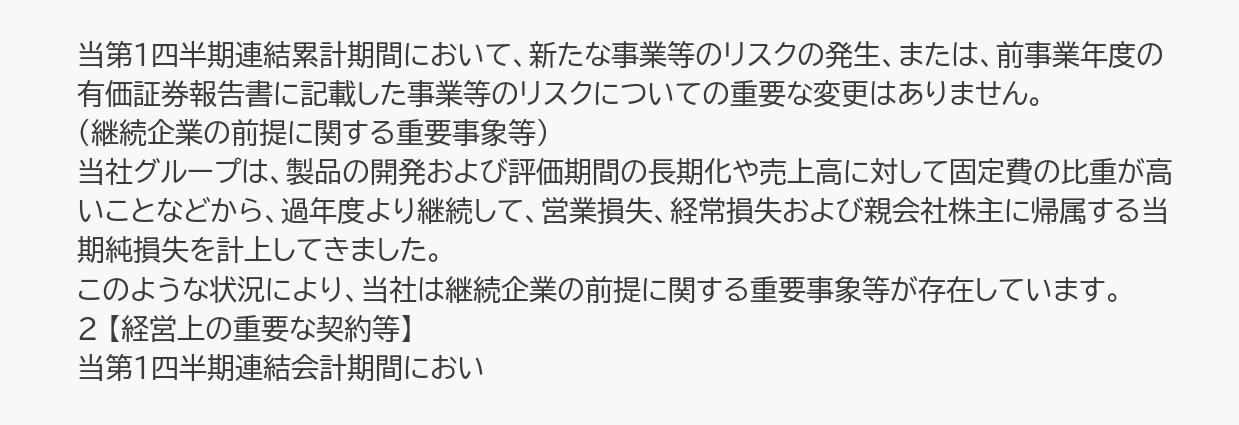当第1四半期連結累計期間において、新たな事業等のリスクの発生、または、前事業年度の有価証券報告書に記載した事業等のリスクについての重要な変更はありません。
(継続企業の前提に関する重要事象等)
当社グループは、製品の開発および評価期間の長期化や売上高に対して固定費の比重が高いことなどから、過年度より継続して、営業損失、経常損失および親会社株主に帰属する当期純損失を計上してきました。
このような状況により、当社は継続企業の前提に関する重要事象等が存在しています。
2 【経営上の重要な契約等】
当第1四半期連結会計期間におい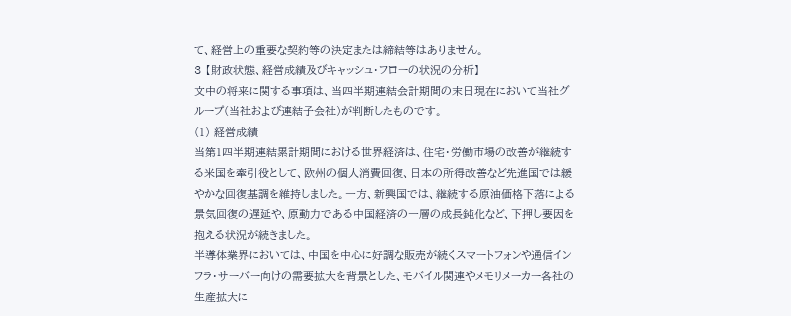て、経営上の重要な契約等の決定または締結等はありません。
3 【財政状態、経営成績及びキャッシュ・フローの状況の分析】
文中の将来に関する事項は、当四半期連結会計期間の末日現在において当社グループ(当社および連結子会社)が判断したものです。
(1) 経営成績
当第1四半期連結累計期間における世界経済は、住宅・労働市場の改善が継続する米国を牽引役として、欧州の個人消費回復、日本の所得改善など先進国では緩やかな回復基調を維持しました。一方、新興国では、継続する原油価格下落による景気回復の遅延や、原動力である中国経済の一層の成長鈍化など、下押し要因を抱える状況が続きました。
半導体業界においては、中国を中心に好調な販売が続くスマートフォンや通信インフラ・サーバー向けの需要拡大を背景とした、モバイル関連やメモリメーカー各社の生産拡大に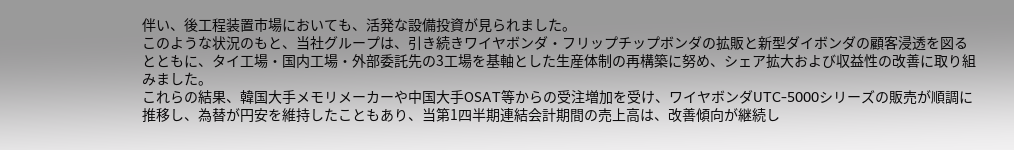伴い、後工程装置市場においても、活発な設備投資が見られました。
このような状況のもと、当社グループは、引き続きワイヤボンダ・フリップチップボンダの拡販と新型ダイボンダの顧客浸透を図るとともに、タイ工場・国内工場・外部委託先の3工場を基軸とした生産体制の再構築に努め、シェア拡大および収益性の改善に取り組みました。
これらの結果、韓国大手メモリメーカーや中国大手OSAT等からの受注増加を受け、ワイヤボンダUTC-5000シリーズの販売が順調に推移し、為替が円安を維持したこともあり、当第1四半期連結会計期間の売上高は、改善傾向が継続し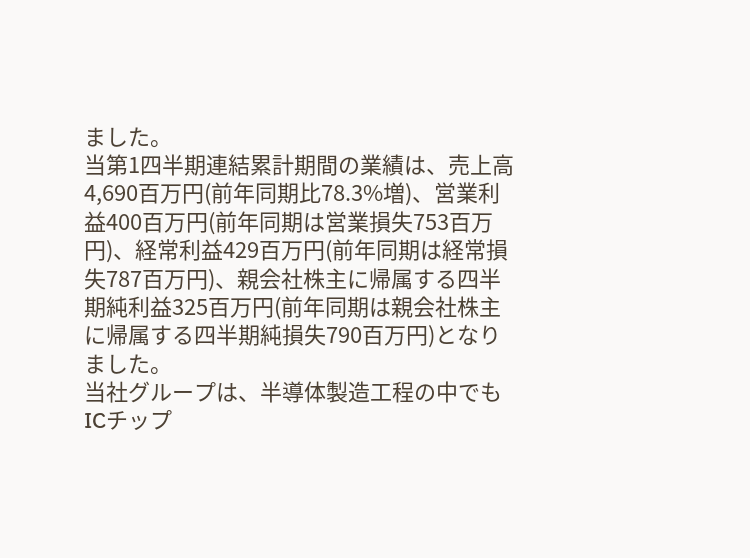ました。
当第1四半期連結累計期間の業績は、売上高4,690百万円(前年同期比78.3%増)、営業利益400百万円(前年同期は営業損失753百万円)、経常利益429百万円(前年同期は経常損失787百万円)、親会社株主に帰属する四半期純利益325百万円(前年同期は親会社株主に帰属する四半期純損失790百万円)となりました。
当社グループは、半導体製造工程の中でもICチップ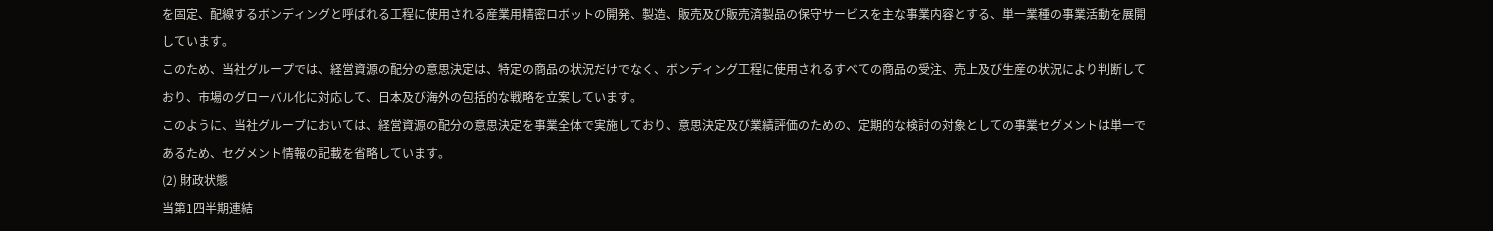を固定、配線するボンディングと呼ばれる工程に使用される産業用精密ロボットの開発、製造、販売及び販売済製品の保守サービスを主な事業内容とする、単一業種の事業活動を展開しています。
このため、当社グループでは、経営資源の配分の意思決定は、特定の商品の状況だけでなく、ボンディング工程に使用されるすべての商品の受注、売上及び生産の状況により判断しており、市場のグローバル化に対応して、日本及び海外の包括的な戦略を立案しています。
このように、当社グループにおいては、経営資源の配分の意思決定を事業全体で実施しており、意思決定及び業績評価のための、定期的な検討の対象としての事業セグメントは単一であるため、セグメント情報の記載を省略しています。
(2) 財政状態
当第1四半期連結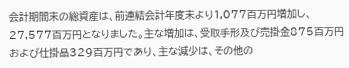会計期間末の総資産は、前連結会計年度末より1,077百万円増加し、27,577百万円となりました。主な増加は、受取手形及び売掛金875百万円および仕掛品329百万円であり、主な減少は、その他の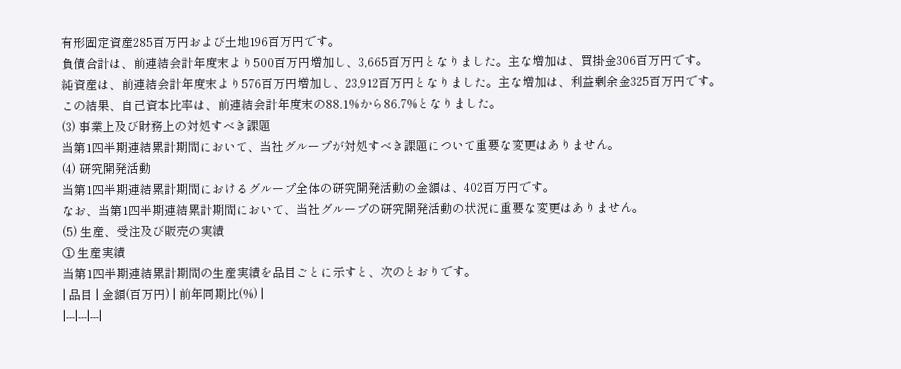有形固定資産285百万円および土地196百万円です。
負債合計は、前連結会計年度末より500百万円増加し、3,665百万円となりました。主な増加は、買掛金306百万円です。
純資産は、前連結会計年度末より576百万円増加し、23,912百万円となりました。主な増加は、利益剰余金325百万円です。
この結果、自己資本比率は、前連結会計年度末の88.1%から86.7%となりました。
(3) 事業上及び財務上の対処すべき課題
当第1四半期連結累計期間において、当社グループが対処すべき課題について重要な変更はありません。
(4) 研究開発活動
当第1四半期連結累計期間におけるグループ全体の研究開発活動の金額は、402百万円です。
なお、当第1四半期連結累計期間において、当社グループの研究開発活動の状況に重要な変更はありません。
(5) 生産、受注及び販売の実績
① 生産実績
当第1四半期連結累計期間の生産実績を品目ごとに示すと、次のとおりです。
| 品目 | 金額(百万円) | 前年同期比(%) |
|---|---|---|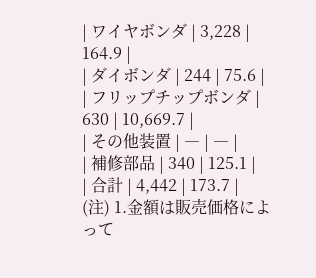| ワイヤボンダ | 3,228 | 164.9 |
| ダイボンダ | 244 | 75.6 |
| フリップチップボンダ | 630 | 10,669.7 |
| その他装置 | ― | ― |
| 補修部品 | 340 | 125.1 |
| 合計 | 4,442 | 173.7 |
(注) 1.金額は販売価格によって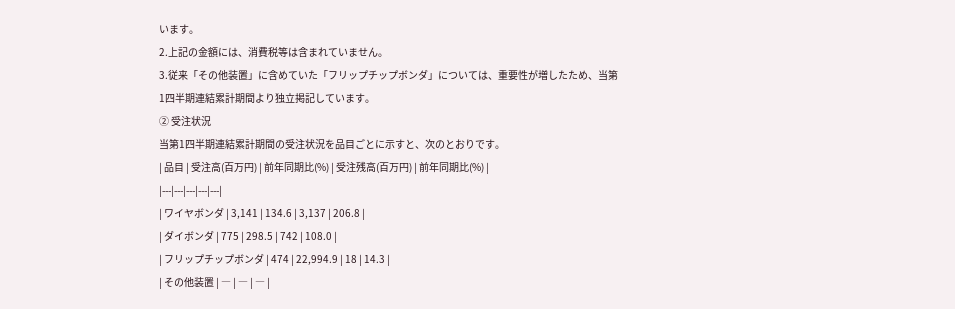います。
2.上記の金額には、消費税等は含まれていません。
3.従来「その他装置」に含めていた「フリップチップボンダ」については、重要性が増したため、当第1四半期連結累計期間より独立掲記しています。
② 受注状況
当第1四半期連結累計期間の受注状況を品目ごとに示すと、次のとおりです。
| 品目 | 受注高(百万円) | 前年同期比(%) | 受注残高(百万円) | 前年同期比(%) |
|---|---|---|---|---|
| ワイヤボンダ | 3,141 | 134.6 | 3,137 | 206.8 |
| ダイボンダ | 775 | 298.5 | 742 | 108.0 |
| フリップチップボンダ | 474 | 22,994.9 | 18 | 14.3 |
| その他装置 | ― | ― | ― |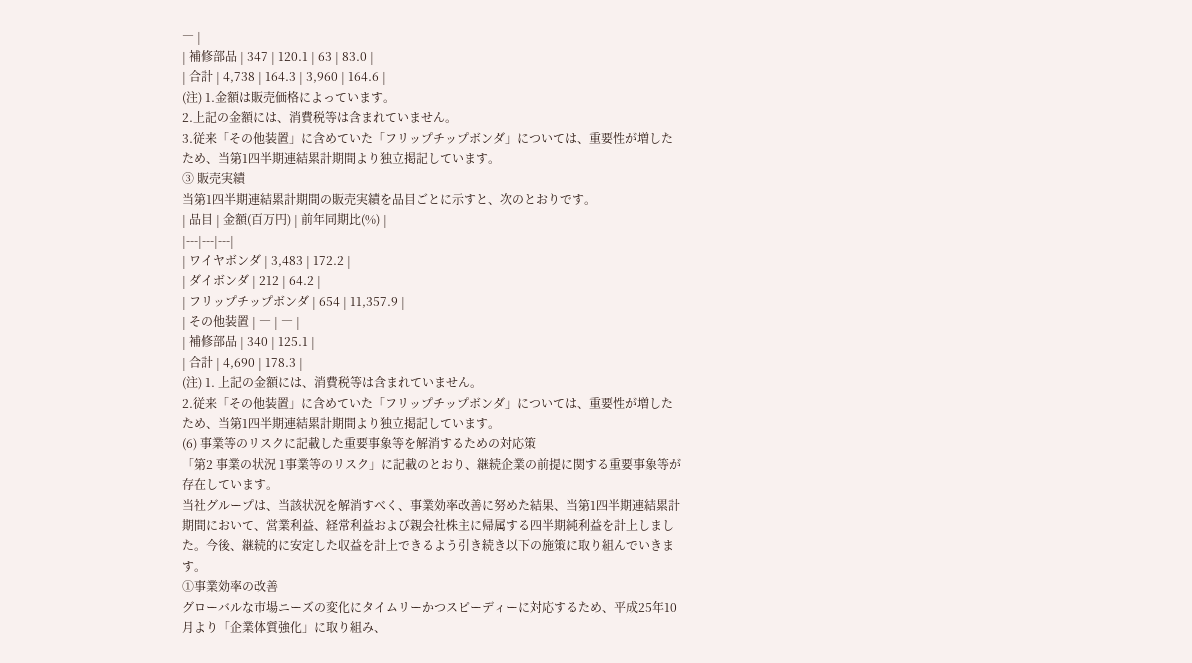― |
| 補修部品 | 347 | 120.1 | 63 | 83.0 |
| 合計 | 4,738 | 164.3 | 3,960 | 164.6 |
(注) 1.金額は販売価格によっています。
2.上記の金額には、消費税等は含まれていません。
3.従来「その他装置」に含めていた「フリップチップボンダ」については、重要性が増したため、当第1四半期連結累計期間より独立掲記しています。
③ 販売実績
当第1四半期連結累計期間の販売実績を品目ごとに示すと、次のとおりです。
| 品目 | 金額(百万円) | 前年同期比(%) |
|---|---|---|
| ワイヤボンダ | 3,483 | 172.2 |
| ダイボンダ | 212 | 64.2 |
| フリップチップボンダ | 654 | 11,357.9 |
| その他装置 | ― | ― |
| 補修部品 | 340 | 125.1 |
| 合計 | 4,690 | 178.3 |
(注) 1. 上記の金額には、消費税等は含まれていません。
2.従来「その他装置」に含めていた「フリップチップボンダ」については、重要性が増したため、当第1四半期連結累計期間より独立掲記しています。
(6) 事業等のリスクに記載した重要事象等を解消するための対応策
「第2 事業の状況 1事業等のリスク」に記載のとおり、継続企業の前提に関する重要事象等が存在しています。
当社グループは、当該状況を解消すべく、事業効率改善に努めた結果、当第1四半期連結累計期間において、営業利益、経常利益および親会社株主に帰属する四半期純利益を計上しました。今後、継続的に安定した収益を計上できるよう引き続き以下の施策に取り組んでいきます。
①事業効率の改善
グローバルな市場ニーズの変化にタイムリーかつスピーディーに対応するため、平成25年10月より「企業体質強化」に取り組み、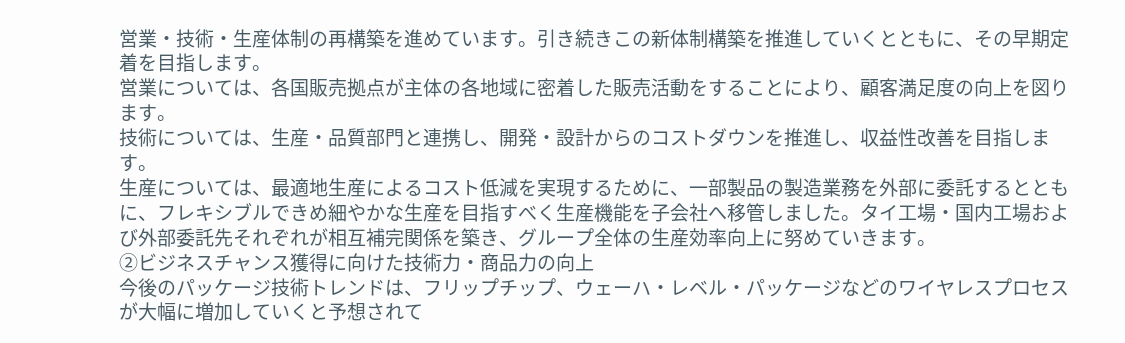営業・技術・生産体制の再構築を進めています。引き続きこの新体制構築を推進していくとともに、その早期定着を目指します。
営業については、各国販売拠点が主体の各地域に密着した販売活動をすることにより、顧客満足度の向上を図ります。
技術については、生産・品質部門と連携し、開発・設計からのコストダウンを推進し、収益性改善を目指します。
生産については、最適地生産によるコスト低減を実現するために、一部製品の製造業務を外部に委託するとともに、フレキシブルできめ細やかな生産を目指すべく生産機能を子会社へ移管しました。タイ工場・国内工場および外部委託先それぞれが相互補完関係を築き、グループ全体の生産効率向上に努めていきます。
②ビジネスチャンス獲得に向けた技術力・商品力の向上
今後のパッケージ技術トレンドは、フリップチップ、ウェーハ・レベル・パッケージなどのワイヤレスプロセスが大幅に増加していくと予想されて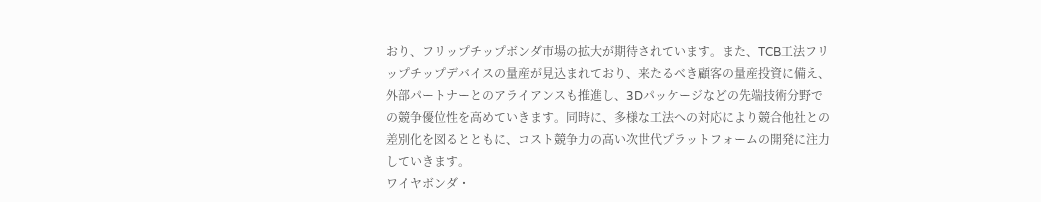おり、フリップチップボンダ市場の拡大が期待されています。また、TCB工法フリップチップデバイスの量産が見込まれており、来たるべき顧客の量産投資に備え、外部パートナーとのアライアンスも推進し、3Dパッケージなどの先端技術分野での競争優位性を高めていきます。同時に、多様な工法への対応により競合他社との差別化を図るとともに、コスト競争力の高い次世代プラットフォームの開発に注力していきます。
ワイヤボンダ・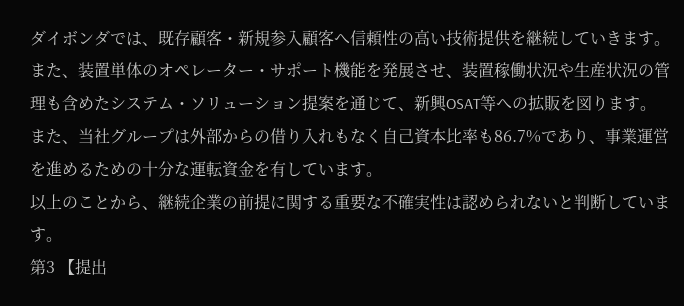ダイボンダでは、既存顧客・新規参入顧客へ信頼性の高い技術提供を継続していきます。また、装置単体のオペレーター・サポート機能を発展させ、装置稼働状況や生産状況の管理も含めたシステム・ソリューション提案を通じて、新興OSAT等への拡販を図ります。
また、当社グループは外部からの借り入れもなく自己資本比率も86.7%であり、事業運営を進めるための十分な運転資金を有しています。
以上のことから、継続企業の前提に関する重要な不確実性は認められないと判断しています。
第3 【提出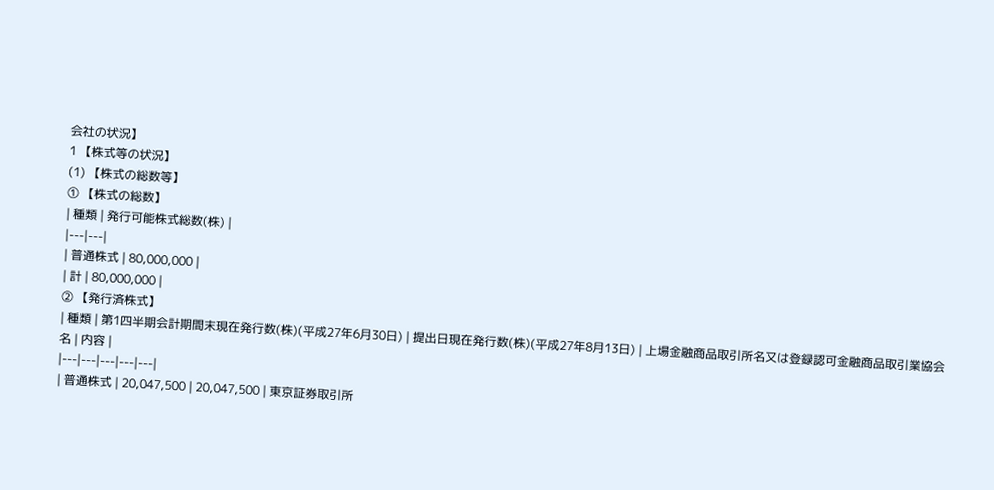会社の状況】
1 【株式等の状況】
(1) 【株式の総数等】
① 【株式の総数】
| 種類 | 発行可能株式総数(株) |
|---|---|
| 普通株式 | 80,000,000 |
| 計 | 80,000,000 |
② 【発行済株式】
| 種類 | 第1四半期会計期間末現在発行数(株)(平成27年6月30日) | 提出日現在発行数(株)(平成27年8月13日) | 上場金融商品取引所名又は登録認可金融商品取引業協会名 | 内容 |
|---|---|---|---|---|
| 普通株式 | 20,047,500 | 20,047,500 | 東京証券取引所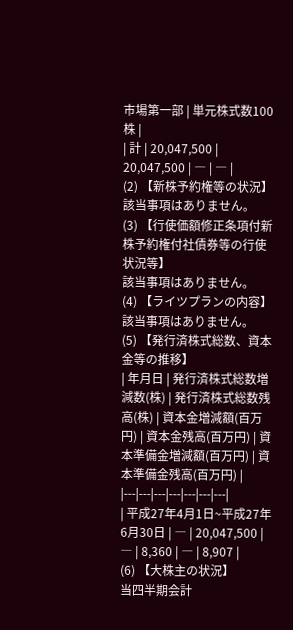市場第一部 | 単元株式数100株 |
| 計 | 20,047,500 | 20,047,500 | ― | ― |
(2) 【新株予約権等の状況】
該当事項はありません。
(3) 【行使価額修正条項付新株予約権付社債券等の行使状況等】
該当事項はありません。
(4) 【ライツプランの内容】
該当事項はありません。
(5) 【発行済株式総数、資本金等の推移】
| 年月日 | 発行済株式総数増減数(株) | 発行済株式総数残高(株) | 資本金増減額(百万円) | 資本金残高(百万円) | 資本準備金増減額(百万円) | 資本準備金残高(百万円) |
|---|---|---|---|---|---|---|
| 平成27年4月1日~平成27年6月30日 | ― | 20,047,500 | ― | 8,360 | ― | 8,907 |
(6) 【大株主の状況】
当四半期会計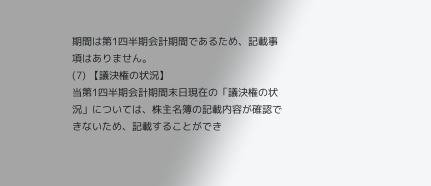期間は第1四半期会計期間であるため、記載事項はありません。
(7) 【議決権の状況】
当第1四半期会計期間末日現在の「議決権の状況」については、株主名簿の記載内容が確認できないため、記載することができ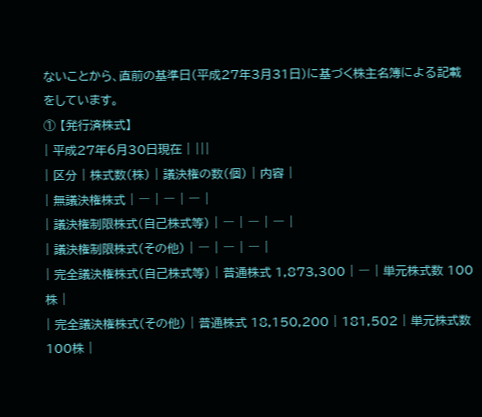ないことから、直前の基準日(平成27年3月31日)に基づく株主名簿による記載をしています。
① 【発行済株式】
| 平成27年6月30日現在 | |||
| 区分 | 株式数(株) | 議決権の数(個) | 内容 |
| 無議決権株式 | ― | ― | ― |
| 議決権制限株式(自己株式等) | ― | ― | ― |
| 議決権制限株式(その他) | ― | ― | ― |
| 完全議決権株式(自己株式等) | 普通株式 1,873,300 | ― | 単元株式数 100株 |
| 完全議決権株式(その他) | 普通株式 18,150,200 | 181,502 | 単元株式数 100株 |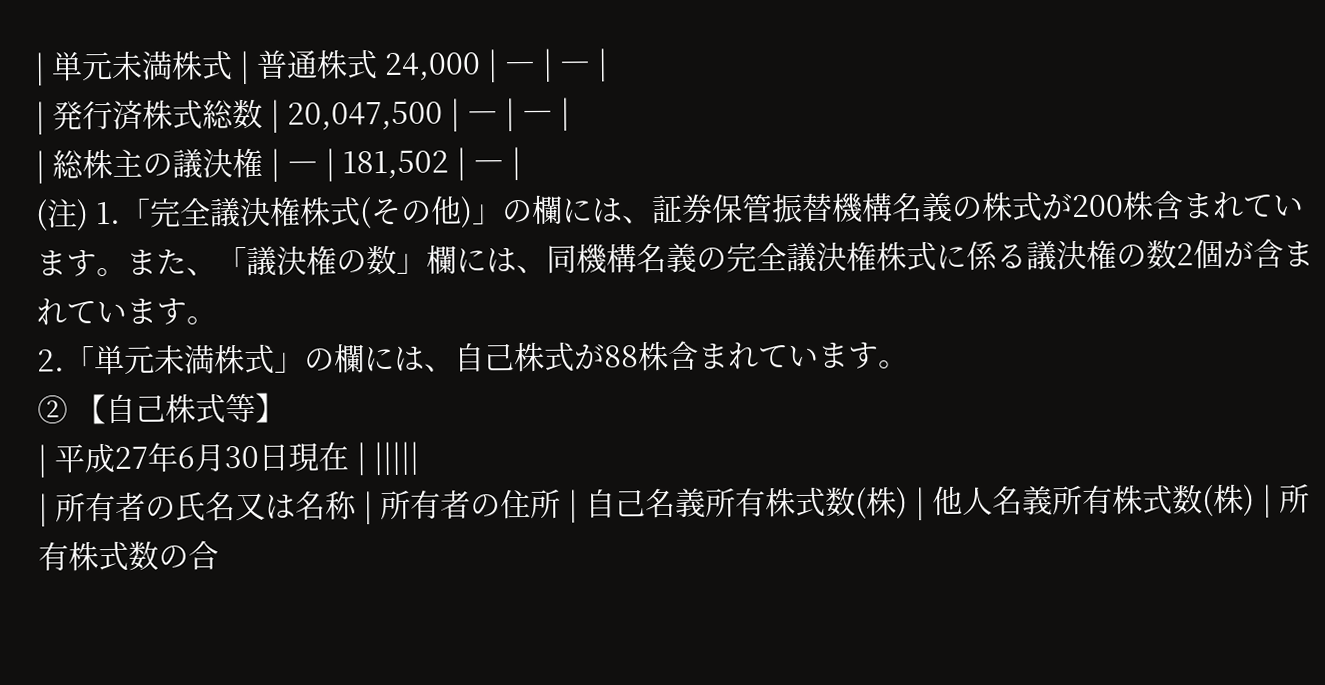| 単元未満株式 | 普通株式 24,000 | ― | ― |
| 発行済株式総数 | 20,047,500 | ― | ― |
| 総株主の議決権 | ― | 181,502 | ― |
(注) 1.「完全議決権株式(その他)」の欄には、証券保管振替機構名義の株式が200株含まれています。また、「議決権の数」欄には、同機構名義の完全議決権株式に係る議決権の数2個が含まれています。
2.「単元未満株式」の欄には、自己株式が88株含まれています。
② 【自己株式等】
| 平成27年6月30日現在 | |||||
| 所有者の氏名又は名称 | 所有者の住所 | 自己名義所有株式数(株) | 他人名義所有株式数(株) | 所有株式数の合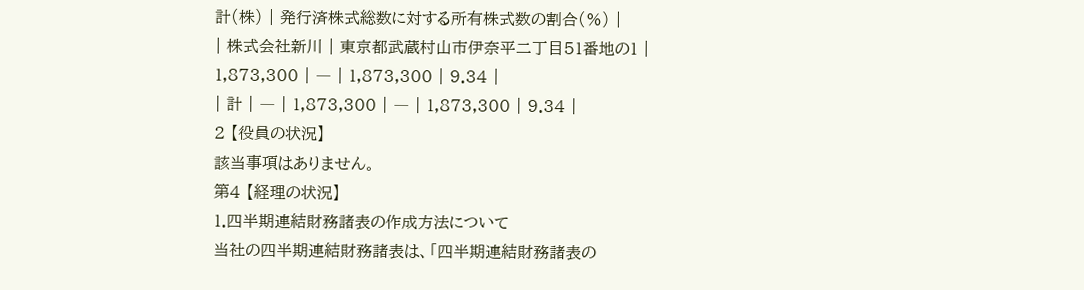計(株) | 発行済株式総数に対する所有株式数の割合(%) |
| 株式会社新川 | 東京都武蔵村山市伊奈平二丁目51番地の1 | 1,873,300 | ― | 1,873,300 | 9.34 |
| 計 | ― | 1,873,300 | ― | 1,873,300 | 9.34 |
2 【役員の状況】
該当事項はありません。
第4 【経理の状況】
1.四半期連結財務諸表の作成方法について
当社の四半期連結財務諸表は、「四半期連結財務諸表の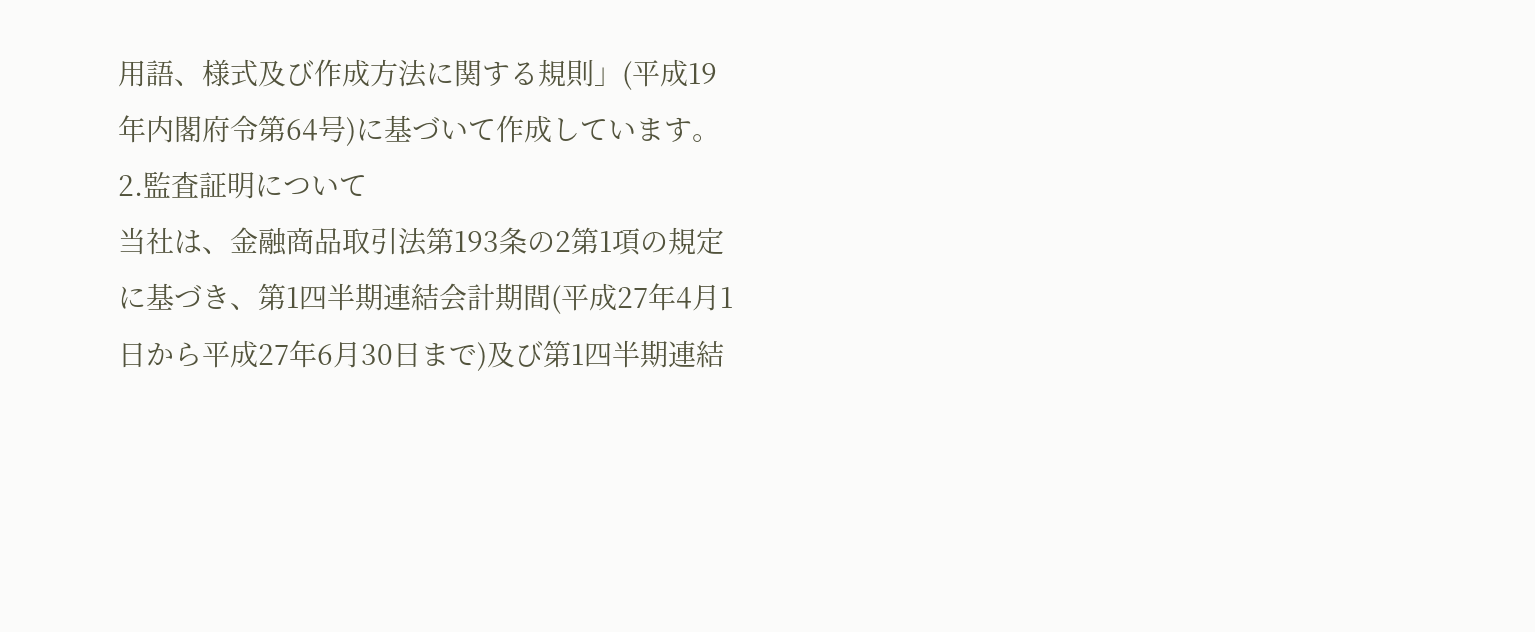用語、様式及び作成方法に関する規則」(平成19年内閣府令第64号)に基づいて作成しています。
2.監査証明について
当社は、金融商品取引法第193条の2第1項の規定に基づき、第1四半期連結会計期間(平成27年4月1日から平成27年6月30日まで)及び第1四半期連結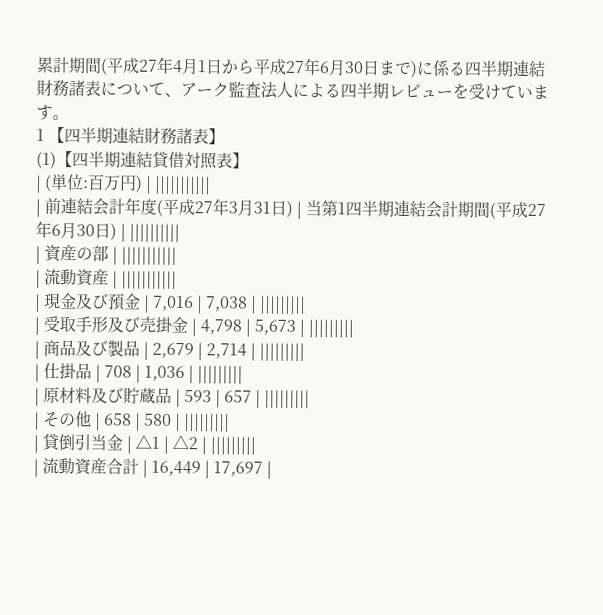累計期間(平成27年4月1日から平成27年6月30日まで)に係る四半期連結財務諸表について、アーク監査法人による四半期レビューを受けています。
1 【四半期連結財務諸表】
(1)【四半期連結貸借対照表】
| (単位:百万円) | |||||||||||
| 前連結会計年度(平成27年3月31日) | 当第1四半期連結会計期間(平成27年6月30日) | ||||||||||
| 資産の部 | |||||||||||
| 流動資産 | |||||||||||
| 現金及び預金 | 7,016 | 7,038 | |||||||||
| 受取手形及び売掛金 | 4,798 | 5,673 | |||||||||
| 商品及び製品 | 2,679 | 2,714 | |||||||||
| 仕掛品 | 708 | 1,036 | |||||||||
| 原材料及び貯蔵品 | 593 | 657 | |||||||||
| その他 | 658 | 580 | |||||||||
| 貸倒引当金 | △1 | △2 | |||||||||
| 流動資産合計 | 16,449 | 17,697 |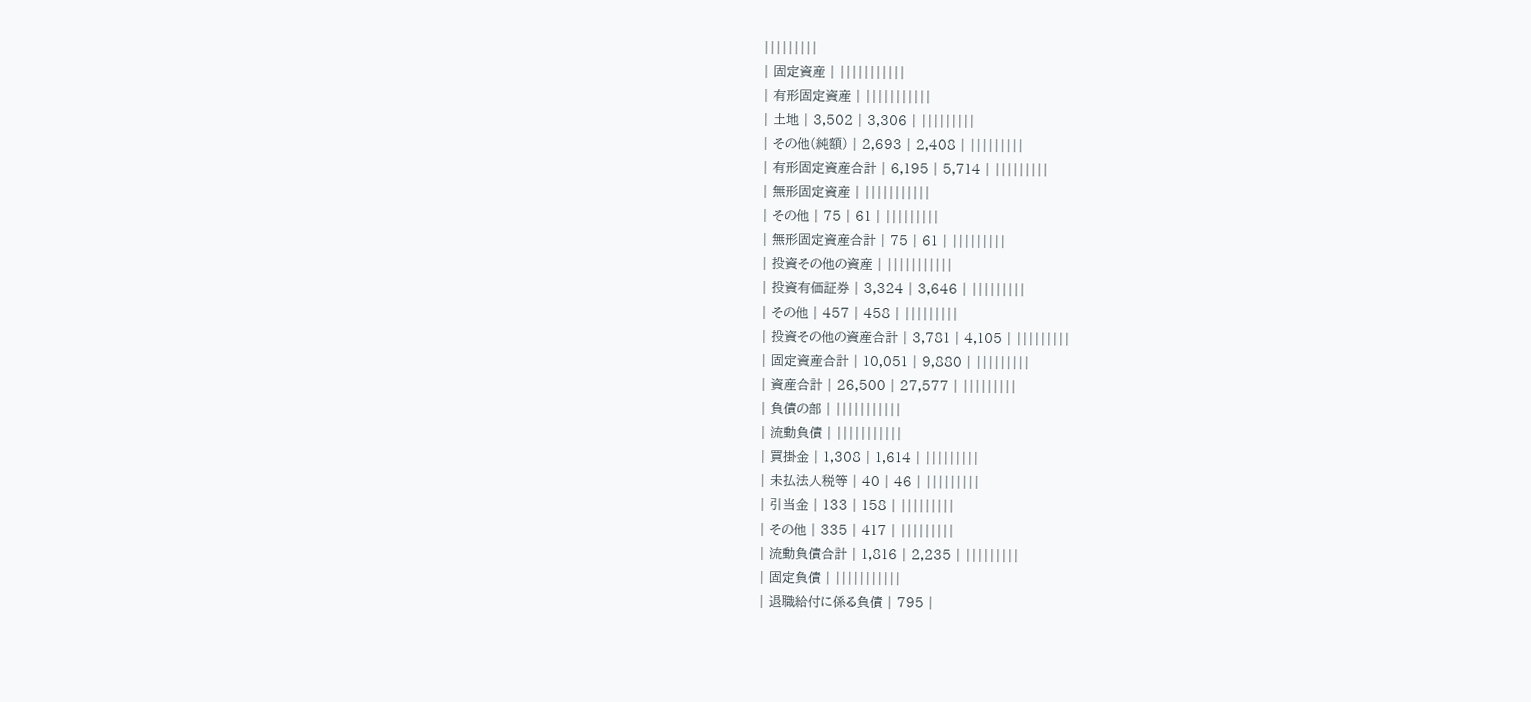|||||||||
| 固定資産 | |||||||||||
| 有形固定資産 | |||||||||||
| 土地 | 3,502 | 3,306 | |||||||||
| その他(純額) | 2,693 | 2,408 | |||||||||
| 有形固定資産合計 | 6,195 | 5,714 | |||||||||
| 無形固定資産 | |||||||||||
| その他 | 75 | 61 | |||||||||
| 無形固定資産合計 | 75 | 61 | |||||||||
| 投資その他の資産 | |||||||||||
| 投資有価証券 | 3,324 | 3,646 | |||||||||
| その他 | 457 | 458 | |||||||||
| 投資その他の資産合計 | 3,781 | 4,105 | |||||||||
| 固定資産合計 | 10,051 | 9,880 | |||||||||
| 資産合計 | 26,500 | 27,577 | |||||||||
| 負債の部 | |||||||||||
| 流動負債 | |||||||||||
| 買掛金 | 1,308 | 1,614 | |||||||||
| 未払法人税等 | 40 | 46 | |||||||||
| 引当金 | 133 | 158 | |||||||||
| その他 | 335 | 417 | |||||||||
| 流動負債合計 | 1,816 | 2,235 | |||||||||
| 固定負債 | |||||||||||
| 退職給付に係る負債 | 795 |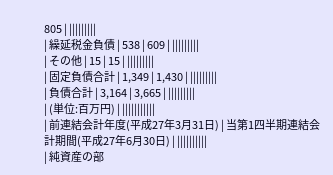805 | |||||||||
| 繰延税金負債 | 538 | 609 | |||||||||
| その他 | 15 | 15 | |||||||||
| 固定負債合計 | 1,349 | 1,430 | |||||||||
| 負債合計 | 3,164 | 3,665 | |||||||||
| (単位:百万円) | |||||||||||
| 前連結会計年度(平成27年3月31日) | 当第1四半期連結会計期間(平成27年6月30日) | ||||||||||
| 純資産の部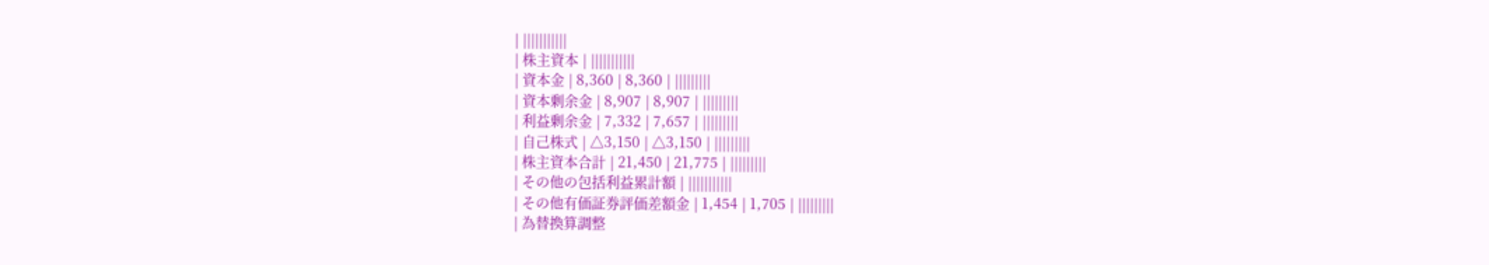| |||||||||||
| 株主資本 | |||||||||||
| 資本金 | 8,360 | 8,360 | |||||||||
| 資本剰余金 | 8,907 | 8,907 | |||||||||
| 利益剰余金 | 7,332 | 7,657 | |||||||||
| 自己株式 | △3,150 | △3,150 | |||||||||
| 株主資本合計 | 21,450 | 21,775 | |||||||||
| その他の包括利益累計額 | |||||||||||
| その他有価証券評価差額金 | 1,454 | 1,705 | |||||||||
| 為替換算調整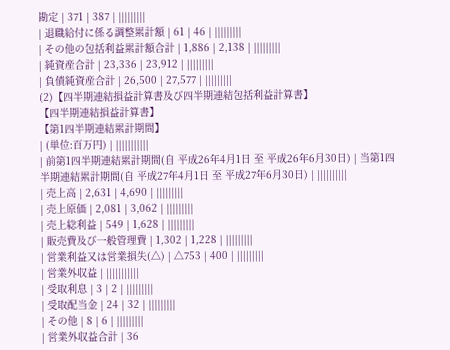勘定 | 371 | 387 | |||||||||
| 退職給付に係る調整累計額 | 61 | 46 | |||||||||
| その他の包括利益累計額合計 | 1,886 | 2,138 | |||||||||
| 純資産合計 | 23,336 | 23,912 | |||||||||
| 負債純資産合計 | 26,500 | 27,577 | |||||||||
(2)【四半期連結損益計算書及び四半期連結包括利益計算書】
【四半期連結損益計算書】
【第1四半期連結累計期間】
| (単位:百万円) | |||||||||||
| 前第1四半期連結累計期間(自 平成26年4月1日 至 平成26年6月30日) | 当第1四半期連結累計期間(自 平成27年4月1日 至 平成27年6月30日) | ||||||||||
| 売上高 | 2,631 | 4,690 | |||||||||
| 売上原価 | 2,081 | 3,062 | |||||||||
| 売上総利益 | 549 | 1,628 | |||||||||
| 販売費及び一般管理費 | 1,302 | 1,228 | |||||||||
| 営業利益又は営業損失(△) | △753 | 400 | |||||||||
| 営業外収益 | |||||||||||
| 受取利息 | 3 | 2 | |||||||||
| 受取配当金 | 24 | 32 | |||||||||
| その他 | 8 | 6 | |||||||||
| 営業外収益合計 | 36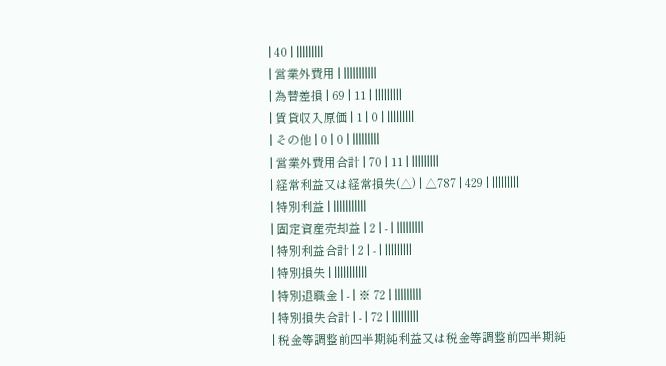| 40 | |||||||||
| 営業外費用 | |||||||||||
| 為替差損 | 69 | 11 | |||||||||
| 賃貸収入原価 | 1 | 0 | |||||||||
| その他 | 0 | 0 | |||||||||
| 営業外費用合計 | 70 | 11 | |||||||||
| 経常利益又は経常損失(△) | △787 | 429 | |||||||||
| 特別利益 | |||||||||||
| 固定資産売却益 | 2 | - | |||||||||
| 特別利益合計 | 2 | - | |||||||||
| 特別損失 | |||||||||||
| 特別退職金 | - | ※ 72 | |||||||||
| 特別損失合計 | - | 72 | |||||||||
| 税金等調整前四半期純利益又は税金等調整前四半期純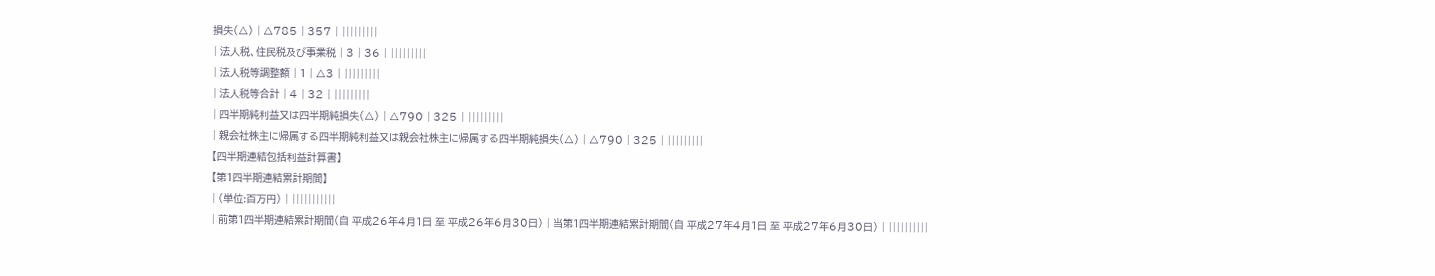損失(△) | △785 | 357 | |||||||||
| 法人税、住民税及び事業税 | 3 | 36 | |||||||||
| 法人税等調整額 | 1 | △3 | |||||||||
| 法人税等合計 | 4 | 32 | |||||||||
| 四半期純利益又は四半期純損失(△) | △790 | 325 | |||||||||
| 親会社株主に帰属する四半期純利益又は親会社株主に帰属する四半期純損失(△) | △790 | 325 | |||||||||
【四半期連結包括利益計算書】
【第1四半期連結累計期間】
| (単位:百万円) | |||||||||||
| 前第1四半期連結累計期間(自 平成26年4月1日 至 平成26年6月30日) | 当第1四半期連結累計期間(自 平成27年4月1日 至 平成27年6月30日) | ||||||||||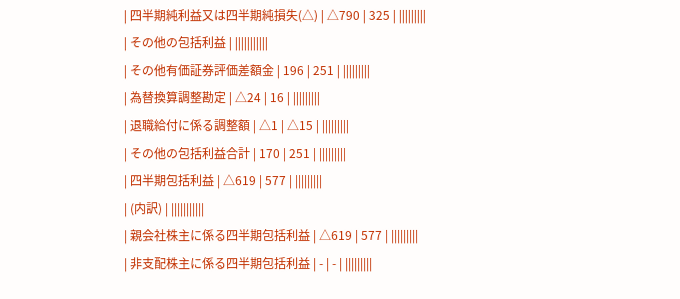| 四半期純利益又は四半期純損失(△) | △790 | 325 | |||||||||
| その他の包括利益 | |||||||||||
| その他有価証券評価差額金 | 196 | 251 | |||||||||
| 為替換算調整勘定 | △24 | 16 | |||||||||
| 退職給付に係る調整額 | △1 | △15 | |||||||||
| その他の包括利益合計 | 170 | 251 | |||||||||
| 四半期包括利益 | △619 | 577 | |||||||||
| (内訳) | |||||||||||
| 親会社株主に係る四半期包括利益 | △619 | 577 | |||||||||
| 非支配株主に係る四半期包括利益 | - | - | |||||||||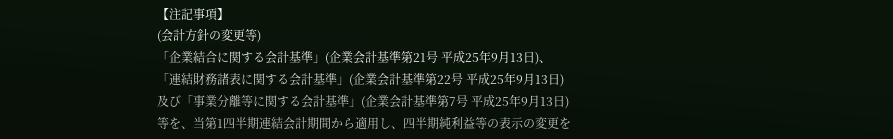【注記事項】
(会計方針の変更等)
「企業結合に関する会計基準」(企業会計基準第21号 平成25年9月13日)、「連結財務諸表に関する会計基準」(企業会計基準第22号 平成25年9月13日)及び「事業分離等に関する会計基準」(企業会計基準第7号 平成25年9月13日)等を、当第1四半期連結会計期間から適用し、四半期純利益等の表示の変更を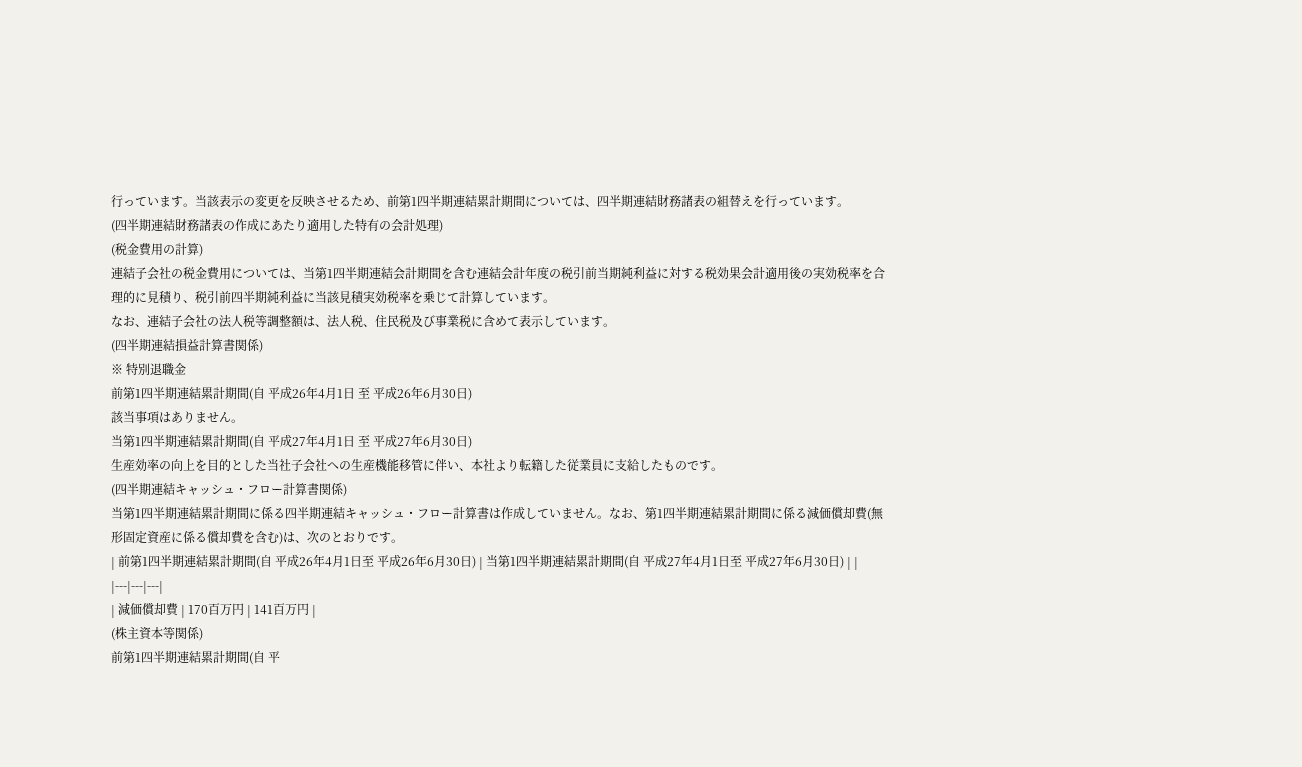行っています。当該表示の変更を反映させるため、前第1四半期連結累計期間については、四半期連結財務諸表の組替えを行っています。
(四半期連結財務諸表の作成にあたり適用した特有の会計処理)
(税金費用の計算)
連結子会社の税金費用については、当第1四半期連結会計期間を含む連結会計年度の税引前当期純利益に対する税効果会計適用後の実効税率を合理的に見積り、税引前四半期純利益に当該見積実効税率を乗じて計算しています。
なお、連結子会社の法人税等調整額は、法人税、住民税及び事業税に含めて表示しています。
(四半期連結損益計算書関係)
※ 特別退職金
前第1四半期連結累計期間(自 平成26年4月1日 至 平成26年6月30日)
該当事項はありません。
当第1四半期連結累計期間(自 平成27年4月1日 至 平成27年6月30日)
生産効率の向上を目的とした当社子会社への生産機能移管に伴い、本社より転籍した従業員に支給したものです。
(四半期連結キャッシュ・フロー計算書関係)
当第1四半期連結累計期間に係る四半期連結キャッシュ・フロー計算書は作成していません。なお、第1四半期連結累計期間に係る減価償却費(無形固定資産に係る償却費を含む)は、次のとおりです。
| 前第1四半期連結累計期間(自 平成26年4月1日至 平成26年6月30日) | 当第1四半期連結累計期間(自 平成27年4月1日至 平成27年6月30日) | |
|---|---|---|
| 減価償却費 | 170百万円 | 141百万円 |
(株主資本等関係)
前第1四半期連結累計期間(自 平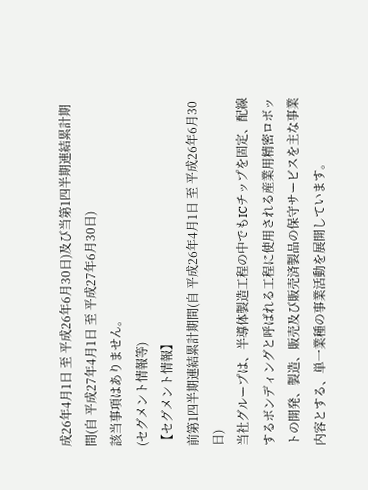成26年4月1日 至 平成26年6月30日)及び当第1四半期連結累計期間(自 平成27年4月1日 至 平成27年6月30日)
該当事項はありません。
(セグメント情報等)
【セグメント情報】
前第1四半期連結累計期間(自 平成26年4月1日 至 平成26年6月30日)
当社グループは、半導体製造工程の中でもICチップを固定、配線するボンディングと呼ばれる工程に使用される産業用精密ロボットの開発、製造、販売及び販売済製品の保守サービスを主な事業内容とする、単一業種の事業活動を展開しています。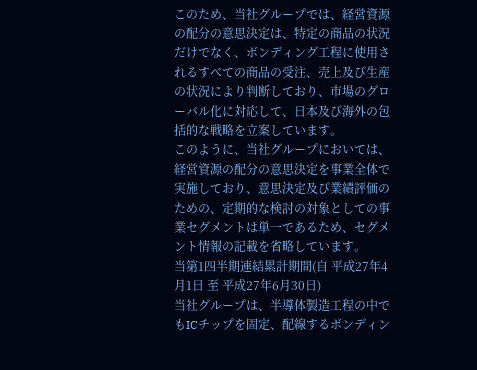このため、当社グループでは、経営資源の配分の意思決定は、特定の商品の状況だけでなく、ボンディング工程に使用されるすべての商品の受注、売上及び生産の状況により判断しており、市場のグローバル化に対応して、日本及び海外の包括的な戦略を立案しています。
このように、当社グループにおいては、経営資源の配分の意思決定を事業全体で実施しており、意思決定及び業績評価のための、定期的な検討の対象としての事業セグメントは単一であるため、セグメント情報の記載を省略しています。
当第1四半期連結累計期間(自 平成27年4月1日 至 平成27年6月30日)
当社グループは、半導体製造工程の中でもICチップを固定、配線するボンディン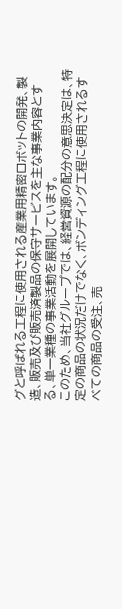グと呼ばれる工程に使用される産業用精密ロボットの開発、製造、販売及び販売済製品の保守サービスを主な事業内容とする、単一業種の事業活動を展開しています。
このため、当社グループでは、経営資源の配分の意思決定は、特定の商品の状況だけでなく、ボンディング工程に使用されるすべての商品の受注、売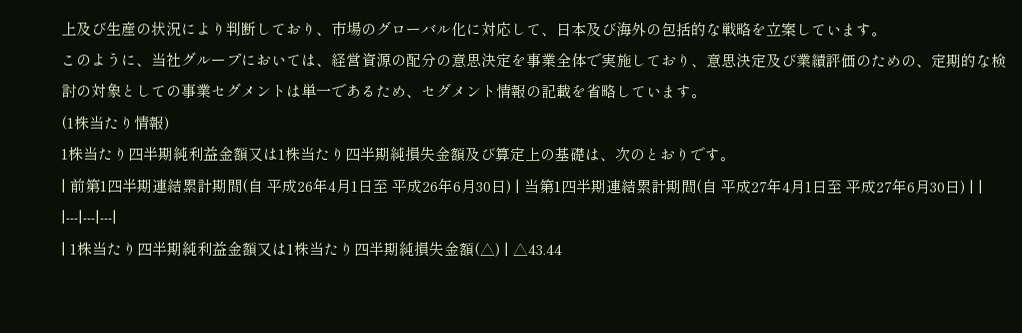上及び生産の状況により判断しており、市場のグローバル化に対応して、日本及び海外の包括的な戦略を立案しています。
このように、当社グループにおいては、経営資源の配分の意思決定を事業全体で実施しており、意思決定及び業績評価のための、定期的な検討の対象としての事業セグメントは単一であるため、セグメント情報の記載を省略しています。
(1株当たり情報)
1株当たり四半期純利益金額又は1株当たり四半期純損失金額及び算定上の基礎は、次のとおりです。
| 前第1四半期連結累計期間(自 平成26年4月1日至 平成26年6月30日) | 当第1四半期連結累計期間(自 平成27年4月1日至 平成27年6月30日) | |
|---|---|---|
| 1株当たり四半期純利益金額又は1株当たり四半期純損失金額(△) | △43.44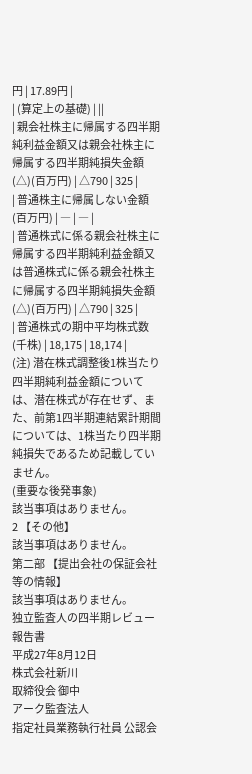円 | 17.89円 |
| (算定上の基礎) | ||
| 親会社株主に帰属する四半期純利益金額又は親会社株主に帰属する四半期純損失金額(△)(百万円) | △790 | 325 |
| 普通株主に帰属しない金額(百万円) | ― | ― |
| 普通株式に係る親会社株主に帰属する四半期純利益金額又は普通株式に係る親会社株主に帰属する四半期純損失金額(△)(百万円) | △790 | 325 |
| 普通株式の期中平均株式数(千株) | 18,175 | 18,174 |
(注) 潜在株式調整後1株当たり四半期純利益金額については、潜在株式が存在せず、また、前第1四半期連結累計期間については、1株当たり四半期純損失であるため記載していません。
(重要な後発事象)
該当事項はありません。
2 【その他】
該当事項はありません。
第二部 【提出会社の保証会社等の情報】
該当事項はありません。
独立監査人の四半期レビュー報告書
平成27年8月12日
株式会社新川
取締役会 御中
アーク監査法人
指定社員業務執行社員 公認会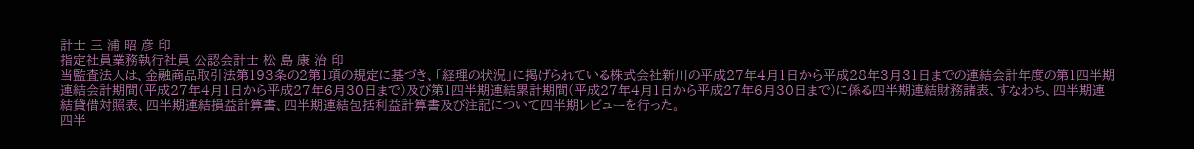計士 三 浦 昭 彦 印
指定社員業務執行社員 公認会計士 松 島 康 治 印
当監査法人は、金融商品取引法第193条の2第1項の規定に基づき、「経理の状況」に掲げられている株式会社新川の平成27年4月1日から平成28年3月31日までの連結会計年度の第1四半期連結会計期間(平成27年4月1日から平成27年6月30日まで)及び第1四半期連結累計期間(平成27年4月1日から平成27年6月30日まで)に係る四半期連結財務諸表、すなわち、四半期連結貸借対照表、四半期連結損益計算書、四半期連結包括利益計算書及び注記について四半期レビューを行った。
四半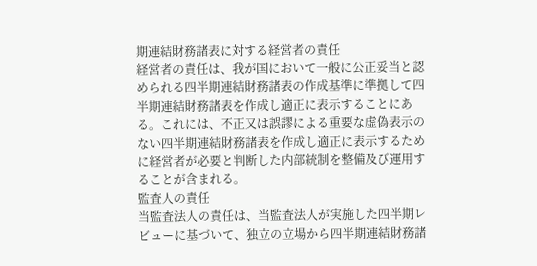期連結財務諸表に対する経営者の責任
経営者の責任は、我が国において一般に公正妥当と認められる四半期連結財務諸表の作成基準に準拠して四半期連結財務諸表を作成し適正に表示することにある。これには、不正又は誤謬による重要な虚偽表示のない四半期連結財務諸表を作成し適正に表示するために経営者が必要と判断した内部統制を整備及び運用することが含まれる。
監査人の責任
当監査法人の責任は、当監査法人が実施した四半期レビューに基づいて、独立の立場から四半期連結財務諸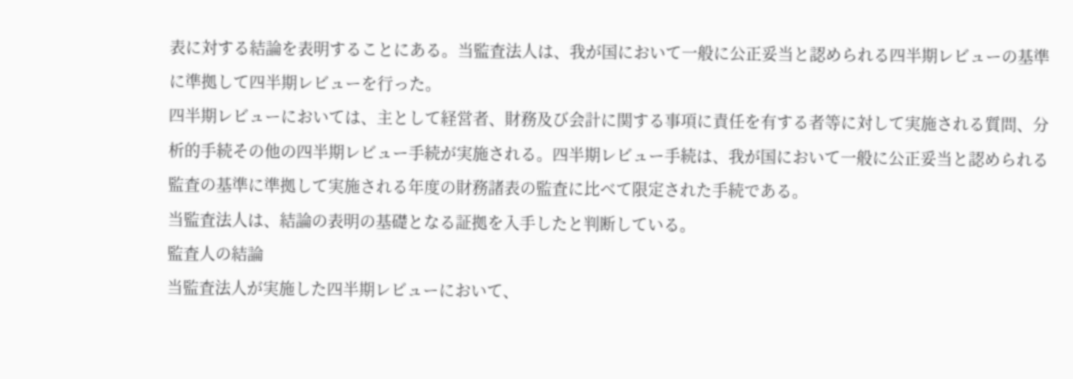表に対する結論を表明することにある。当監査法人は、我が国において一般に公正妥当と認められる四半期レビューの基準に準拠して四半期レビューを行った。
四半期レビューにおいては、主として経営者、財務及び会計に関する事項に責任を有する者等に対して実施される質問、分析的手続その他の四半期レビュー手続が実施される。四半期レビュー手続は、我が国において一般に公正妥当と認められる監査の基準に準拠して実施される年度の財務諸表の監査に比べて限定された手続である。
当監査法人は、結論の表明の基礎となる証拠を入手したと判断している。
監査人の結論
当監査法人が実施した四半期レビューにおいて、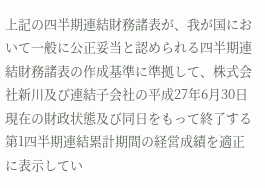上記の四半期連結財務諸表が、我が国において一般に公正妥当と認められる四半期連結財務諸表の作成基準に準拠して、株式会社新川及び連結子会社の平成27年6月30日現在の財政状態及び同日をもって終了する第1四半期連結累計期間の経営成績を適正に表示してい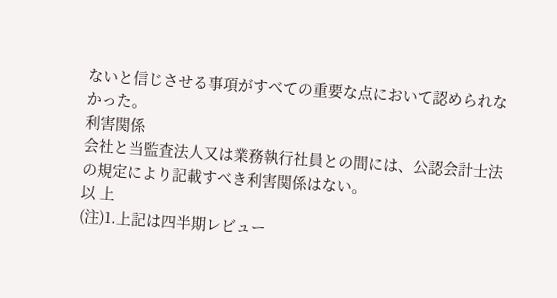ないと信じさせる事項がすべての重要な点において認められなかった。
利害関係
会社と当監査法人又は業務執行社員との間には、公認会計士法の規定により記載すべき利害関係はない。
以 上
(注)1.上記は四半期レビュー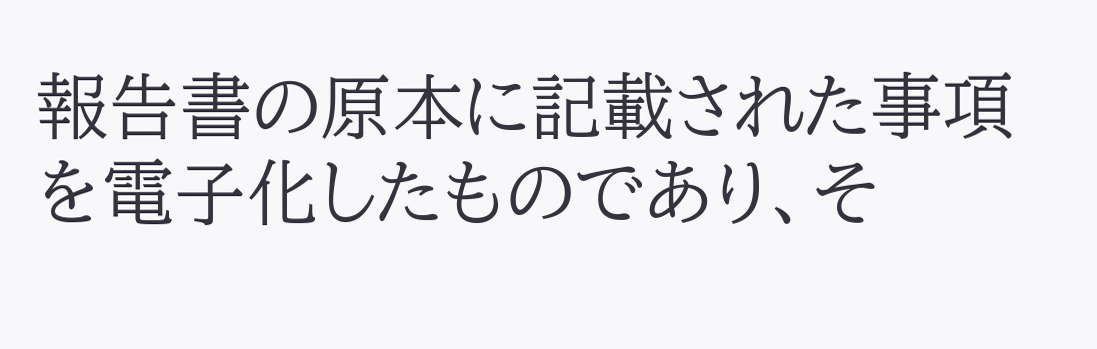報告書の原本に記載された事項を電子化したものであり、そ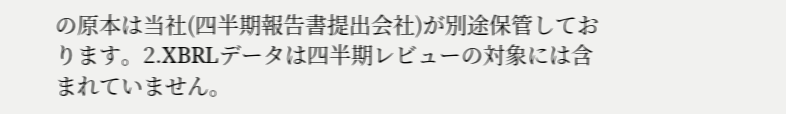の原本は当社(四半期報告書提出会社)が別途保管しております。2.XBRLデータは四半期レビューの対象には含まれていません。